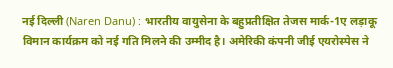नई दिल्ली (Naren Danu) : भारतीय वायुसेना के बहुप्रतीक्षित तेजस मार्क-1ए लड़ाकू विमान कार्यक्रम को नई गति मिलने की उम्मीद है। अमेरिकी कंपनी जीई एयरोस्पेस ने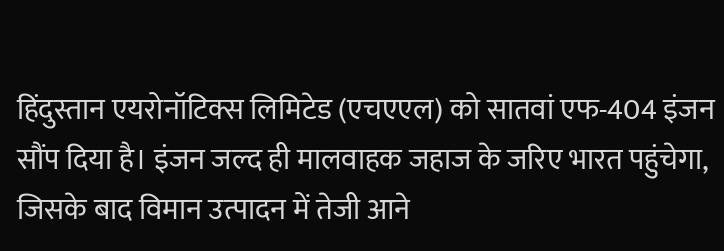हिंदुस्तान एयरोनॉटिक्स लिमिटेड (एचएएल) को सातवां एफ-404 इंजन सौंप दिया है। इंजन जल्द ही मालवाहक जहाज के जरिए भारत पहुंचेगा, जिसके बाद विमान उत्पादन में तेजी आने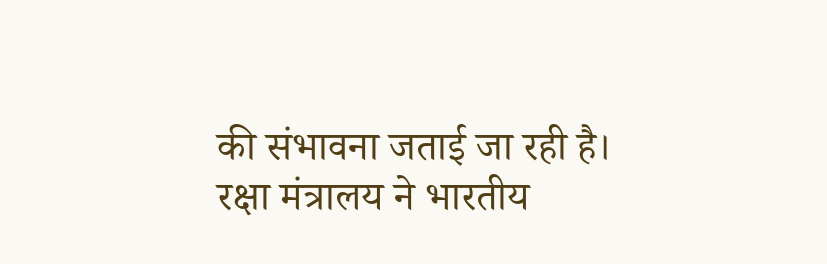की संभावना जताई जा रही है।
रक्षा मंत्रालय ने भारतीय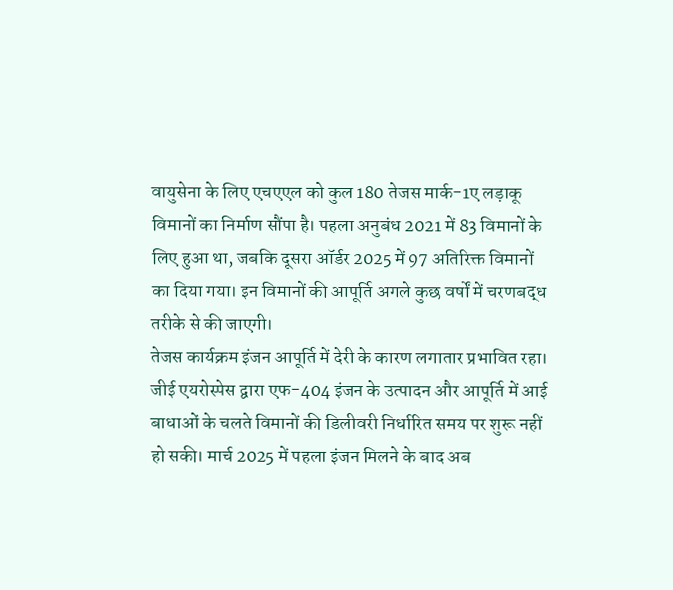वायुसेना के लिए एचएएल को कुल 180 तेजस मार्क-1ए लड़ाकू विमानों का निर्माण सौंपा है। पहला अनुबंध 2021 में 83 विमानों के लिए हुआ था, जबकि दूसरा ऑर्डर 2025 में 97 अतिरिक्त विमानों का दिया गया। इन विमानों की आपूर्ति अगले कुछ वर्षों में चरणबद्ध तरीके से की जाएगी।
तेजस कार्यक्रम इंजन आपूर्ति में देरी के कारण लगातार प्रभावित रहा। जीई एयरोस्पेस द्वारा एफ-404 इंजन के उत्पादन और आपूर्ति में आई बाधाओं के चलते विमानों की डिलीवरी निर्धारित समय पर शुरू नहीं हो सकी। मार्च 2025 में पहला इंजन मिलने के बाद अब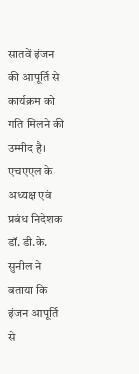सातवें इंजन की आपूर्ति से कार्यक्रम को गति मिलने की उम्मीद है।
एचएएल के अध्यक्ष एवं प्रबंध निदेशक डॉ. डी.के. सुनील ने बताया कि इंजन आपूर्ति से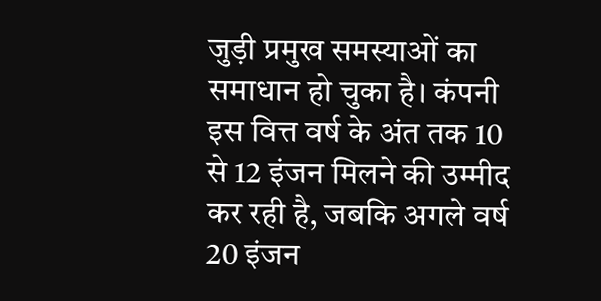जुड़ी प्रमुख समस्याओं का समाधान हो चुका है। कंपनी इस वित्त वर्ष के अंत तक 10 से 12 इंजन मिलने की उम्मीद कर रही है, जबकि अगले वर्ष 20 इंजन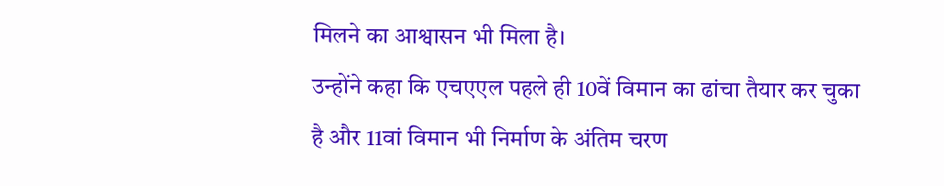मिलने का आश्वासन भी मिला है।
उन्होंने कहा कि एचएएल पहले ही 10वें विमान का ढांचा तैयार कर चुका है और 11वां विमान भी निर्माण के अंतिम चरण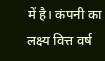में है। कंपनी का लक्ष्य वित्त वर्ष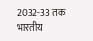2032-33 तक भारतीय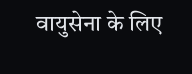वायुसेना के लिए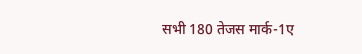सभी 180 तेजस मार्क-1ए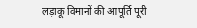लड़ाकू विमानों की आपूर्ति पूरी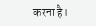करना है।